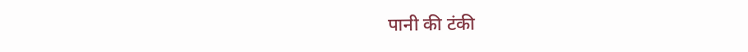पानी की टंकी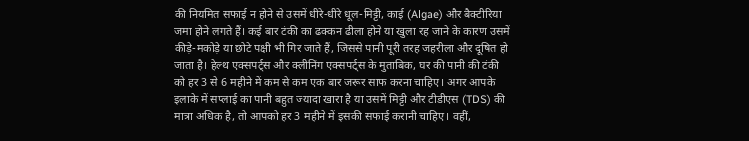की नियमित सफाई न होने से उसमें धीरे-धीरे धूल-मिट्टी, काई (Algae) और बैक्टीरिया जमा होने लगते हैं। कई बार टंकी का ढक्कन ढीला होने या खुला रह जाने के कारण उसमें कीड़े-मकोड़े या छोटे पक्षी भी गिर जाते हैं, जिससे पानी पूरी तरह जहरीला और दूषित हो जाता है। हेल्थ एक्सपर्ट्स और क्लीनिंग एक्सपर्ट्स के मुताबिक, घर की पानी की टंकी को हर 3 से 6 महीने में कम से कम एक बार जरूर साफ करना चाहिए। अगर आपके इलाके में सप्लाई का पानी बहुत ज्यादा खारा है या उसमें मिट्टी और टीडीएस (TDS) की मात्रा अधिक है, तो आपको हर 3 महीने में इसकी सफाई करानी चाहिए। वहीं,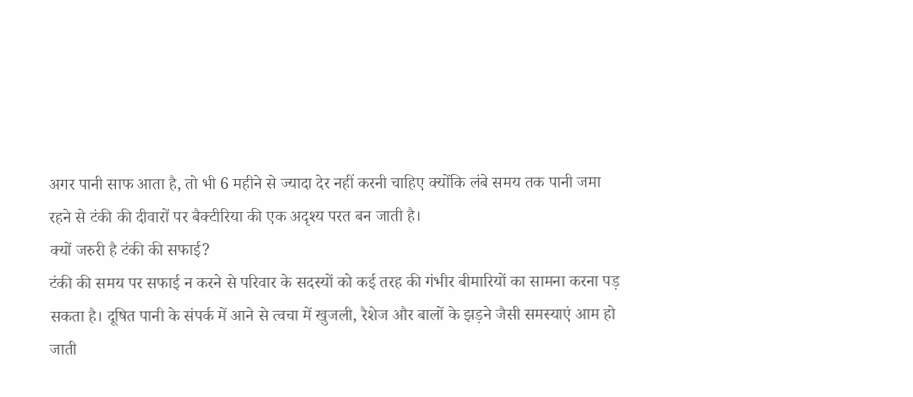अगर पानी साफ आता है, तो भी 6 महीने से ज्यादा देर नहीं करनी चाहिए क्योंकि लंबे समय तक पानी जमा रहने से टंकी की दीवारों पर बैक्टीरिया की एक अदृश्य परत बन जाती है।
क्यों जरुरी है टंकी की सफाई?
टंकी की समय पर सफाई न करने से परिवार के सदस्यों को कई तरह की गंभीर बीमारियों का सामना करना पड़ सकता है। दूषित पानी के संपर्क में आने से त्वचा में खुजली, रैशेज और बालों के झड़ने जैसी समस्याएं आम हो जाती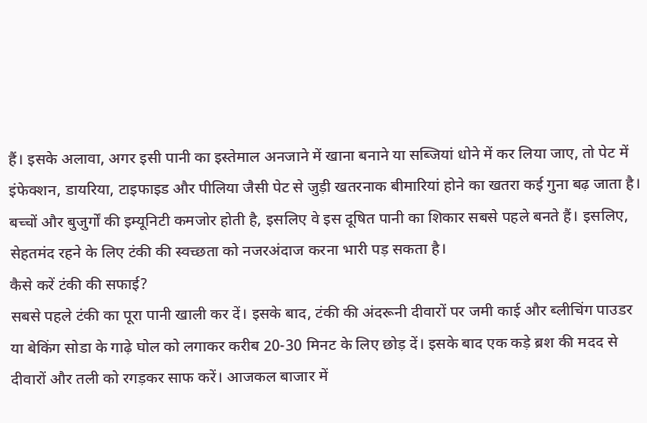हैं। इसके अलावा, अगर इसी पानी का इस्तेमाल अनजाने में खाना बनाने या सब्जियां धोने में कर लिया जाए, तो पेट में इंफेक्शन, डायरिया, टाइफाइड और पीलिया जैसी पेट से जुड़ी खतरनाक बीमारियां होने का खतरा कई गुना बढ़ जाता है। बच्चों और बुजुर्गों की इम्यूनिटी कमजोर होती है, इसलिए वे इस दूषित पानी का शिकार सबसे पहले बनते हैं। इसलिए, सेहतमंद रहने के लिए टंकी की स्वच्छता को नजरअंदाज करना भारी पड़ सकता है।
कैसे करें टंकी की सफाई?
सबसे पहले टंकी का पूरा पानी खाली कर दें। इसके बाद, टंकी की अंदरूनी दीवारों पर जमी काई और ब्लीचिंग पाउडर या बेकिंग सोडा के गाढ़े घोल को लगाकर करीब 20-30 मिनट के लिए छोड़ दें। इसके बाद एक कड़े ब्रश की मदद से दीवारों और तली को रगड़कर साफ करें। आजकल बाजार में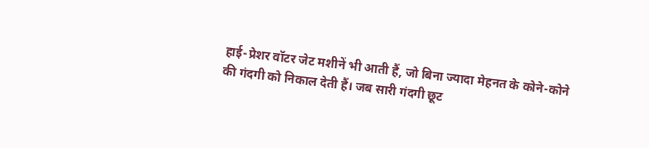हाई-प्रेशर वॉटर जेट मशीनें भी आती हैं, जो बिना ज्यादा मेहनत के कोने-कोने की गंदगी को निकाल देती हैं। जब सारी गंदगी छूट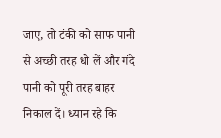जाए, तो टंकी को साफ पानी से अच्छी तरह धो लें और गंदे पानी को पूरी तरह बाहर निकाल दें। ध्यान रहे कि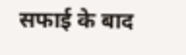सफाई के बाद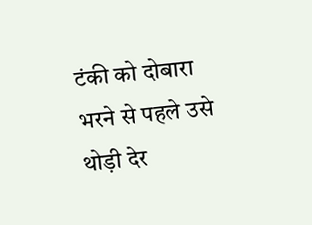टंकी को दोबारा भरने से पहले उसे थोड़ी देर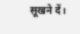सूखने दें।